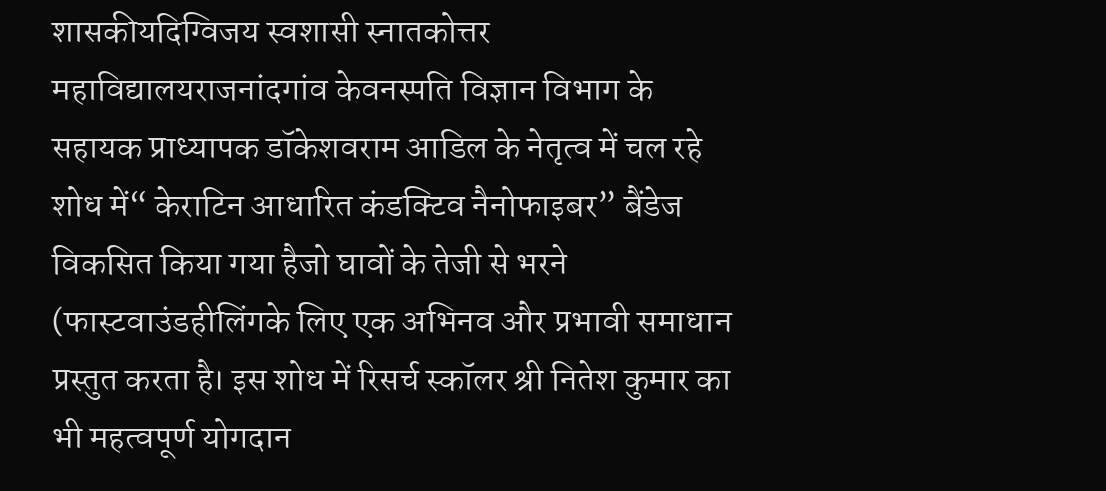शासकीयदिग्विजय स्वशासी स्नातकोत्तर महाविद्यालयराजनांदगांव केवनस्पति विज्ञान विभाग के सहायक प्राध्यापक डॉकेशवराम आडिल के नेतृत्व में चल रहे शोध में“ केराटिन आधारित कंडक्टिव नैनोफाइबर” बैंडेज विकसित किया गया हैजो घावों के तेजी से भरने (फास्टवाउंडहीलिंगके लिए एक अभिनव और प्रभावी समाधान प्रस्तुत करता है। इस शोध में रिसर्च स्कॉलर श्री नितेश कुमार का भी महत्वपूर्ण योगदान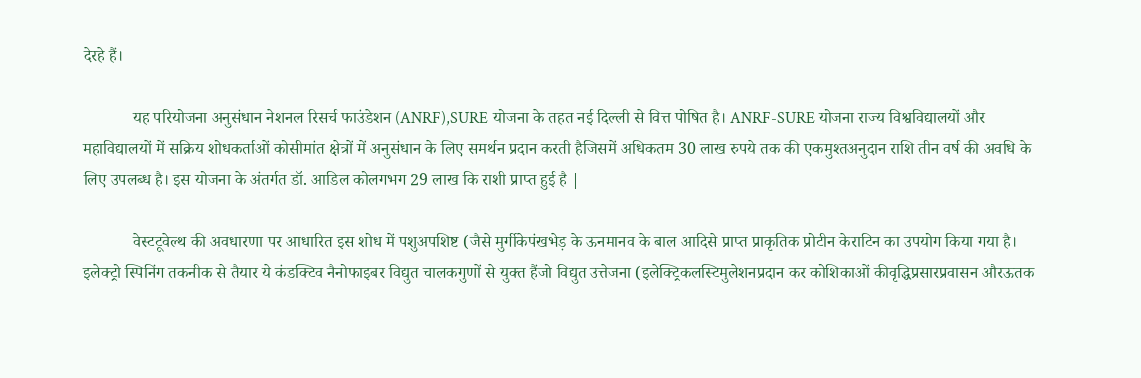देरहे हैं।

            यह परियोजना अनुसंधान नेशनल रिसर्च फाउंडेशन (ANRF),SURE योजना के तहत नई दिल्ली से वित्त पोषित है। ANRF-SURE योजना राज्य विश्वविद्यालयों और महाविद्यालयों में सक्रिय शोधकर्ताओं कोसीमांत क्षेत्रों में अनुसंधान के लिए समर्थन प्रदान करती हैजिसमें अधिकतम 30 लाख रुपये तक की एकमुश्तअनुदान राशि तीन वर्ष की अवधि के लिए उपलब्ध है। इस योजना के अंतर्गत डॉ. आडिल कोलगभग 29 लाख कि राशी प्राप्त हुई है |

            वेस्टटूवेल्थ की अवधारणा पर आधारित इस शोध में पशुअपशिष्ट (जैसे मुर्गीकेपंखभेड़ के ऊनमानव के बाल आदिसे प्राप्त प्राकृतिक प्रोटीन केराटिन का उपयोग किया गया है। इलेक्ट्रो स्पिनिंग तकनीक से तैयार ये कंडक्टिव नैनोफाइबर विद्युत चालकगुणों से युक्त हैंजो विद्युत उत्तेजना (इलेक्ट्रिकलस्टिमुलेशनप्रदान कर कोशिकाओं कीवृद्धिप्रसारप्रवासन औरऊतक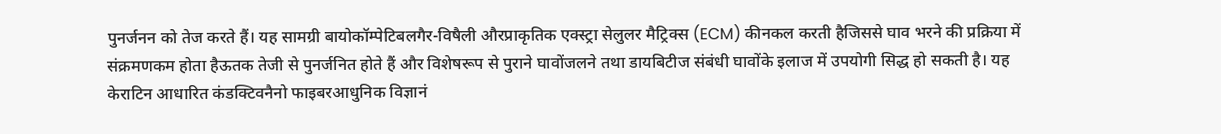पुनर्जनन को तेज करते हैं। यह सामग्री बायोकॉम्पेटिबलगैर-विषैली औरप्राकृतिक एक्स्ट्रा सेलुलर मैट्रिक्स (ECM) कीनकल करती हैजिससे घाव भरने की प्रक्रिया में संक्रमणकम होता हैऊतक तेजी से पुनर्जनित होते हैं और विशेषरूप से पुराने घावोंजलने तथा डायबिटीज संबंधी घावोंके इलाज में उपयोगी सिद्ध हो सकती है। यह केराटिन आधारित कंडक्टिवनैनो फाइबरआधुनिक विज्ञानं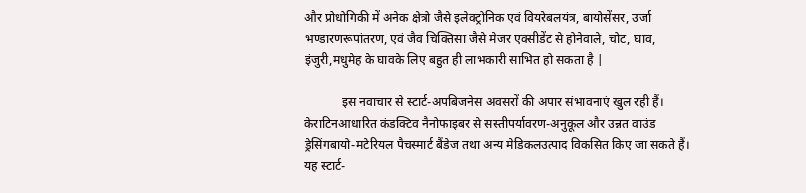और प्रोधोगिकी में अनेक क्षेत्रो जैसे इलेक्ट्रोनिक एवं वियरेबलयंत्र, बायोसेंसर, उर्जा भण्डारणरूपांतरण, एवं जैव चिक्तिसा जैसे मेजर एक्सीडेंट से होनेवाले, चोट, घाव, इंजुरी,मधुमेह के घावके लिए बहुत ही लाभकारी साभित हो सकता है |

            इस नवाचार से स्टार्ट-अपबिजनेस अवसरों की अपार संभावनाएं खुल रही हैं। केराटिनआधारित कंडक्टिव नैनोफाइबर से सस्तीपर्यावरण-अनुकूल और उन्नत वाउंड ड्रेसिंगबायो-मटेरियल पैचस्मार्ट बैंडेज तथा अन्य मेडिकलउत्पाद विकसित किए जा सकते हैं। यह स्टार्ट-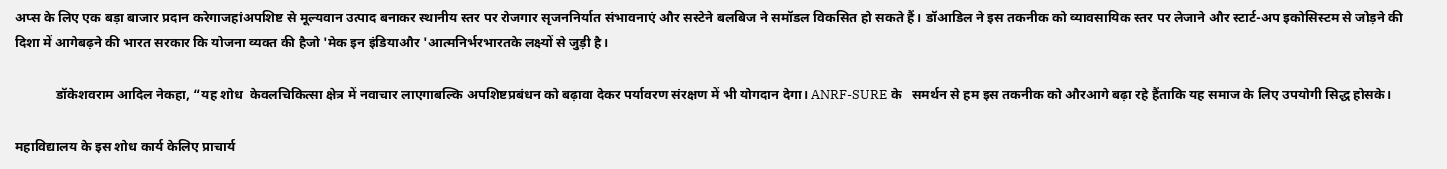अप्स के लिए एक बड़ा बाजार प्रदान करेगाजहांअपशिष्ट से मूल्यवान उत्पाद बनाकर स्थानीय स्तर पर रोजगार सृजननिर्यात संभावनाएं और सस्टेने बलबिज ने समॉडल विकसित हो सकते हैं। डॉआडिल ने इस तकनीक को व्यावसायिक स्तर पर लेजाने और स्टार्ट-अप इकोसिस्टम से जोड़ने की दिशा में आगेबढ़ने की भारत सरकार कि योजना व्यक्त की हैजो 'मेक इन इंडियाऔर 'आत्मनिर्भरभारतके लक्ष्यों से जुड़ी है।

            डॉकेशवराम आदिल नेकहा, “यह शोध  केवलचिकित्सा क्षेत्र में नवाचार लाएगाबल्कि अपशिष्टप्रबंधन को बढ़ावा देकर पर्यावरण संरक्षण में भी योगदान देगा। ANRF-SURE के   समर्थन से हम इस तकनीक को औरआगे बढ़ा रहे हैंताकि यह समाज के लिए उपयोगी सिद्ध होसके।

महाविद्यालय के इस शोध कार्य केलिए प्राचार्य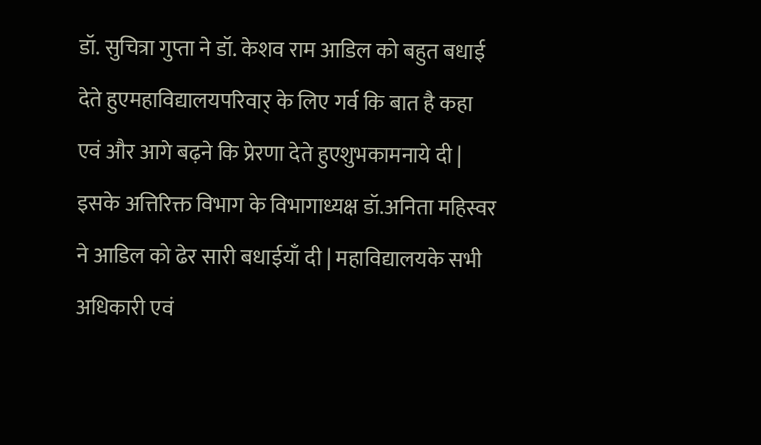डॉ. सुचित्रा गुप्ता ने डॉ. केशव राम आडिल को बहुत बधाई देते हुएमहाविद्यालयपरिवार् के लिए गर्व कि बात है कहा एवं और आगे बढ़ने कि प्रेरणा देते हुएशुभकामनाये दी | इसके अत्तिरिक्त विभाग के विभागाध्यक्ष डॉ.अनिता महिस्वर ने आडिल को ढेर सारी बधाईयाँ दी | महाविद्यालयके सभी अधिकारी एवं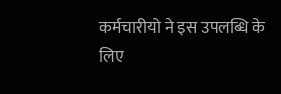कर्मचारीयो ने इस उपलब्धि के लिए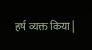हर्ष व्यक्त किया |